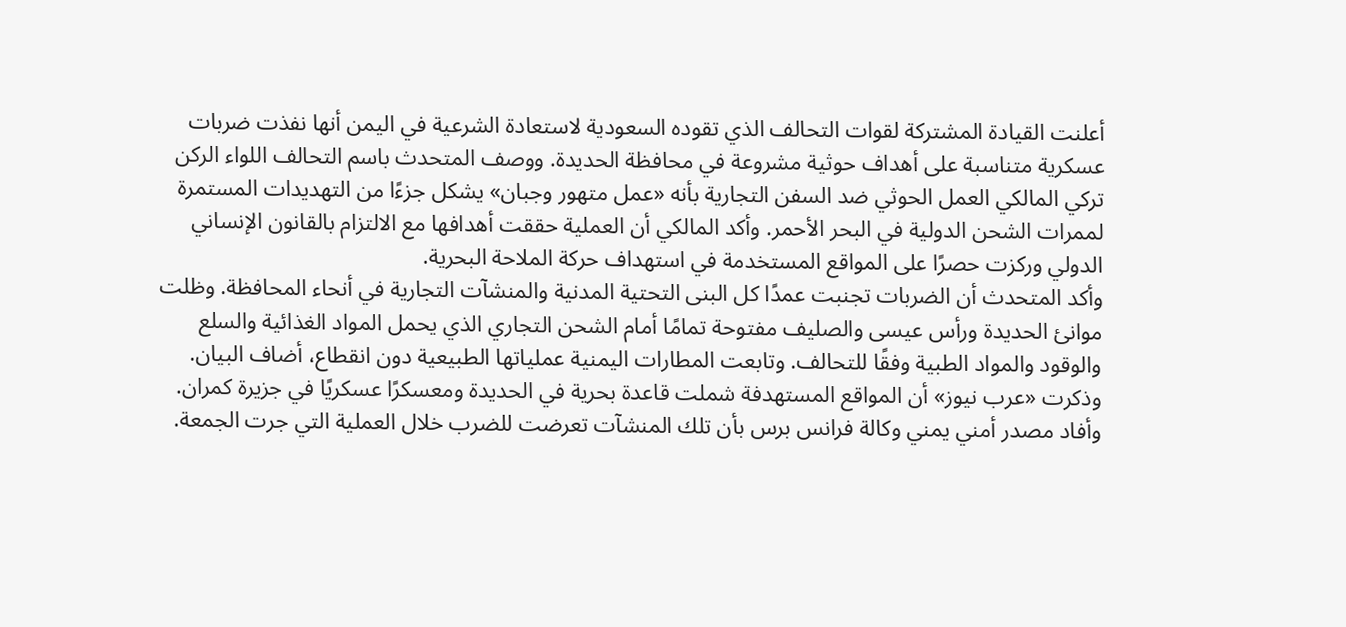أعلنت القيادة المشتركة لقوات التحالف الذي تقوده السعودية لاستعادة الشرعية في اليمن أنها نفذت ضربات عسكرية متناسبة على أهداف حوثية مشروعة في محافظة الحديدة. ووصف المتحدث باسم التحالف اللواء الركن تركي المالكي العمل الحوثي ضد السفن التجارية بأنه «عمل متهور وجبان» يشكل جزءًا من التهديدات المستمرة لممرات الشحن الدولية في البحر الأحمر. وأكد المالكي أن العملية حققت أهدافها مع الالتزام بالقانون الإنساني الدولي وركزت حصرًا على المواقع المستخدمة في استهداف حركة الملاحة البحرية.
وأكد المتحدث أن الضربات تجنبت عمدًا كل البنى التحتية المدنية والمنشآت التجارية في أنحاء المحافظة. وظلت موانئ الحديدة ورأس عيسى والصليف مفتوحة تمامًا أمام الشحن التجاري الذي يحمل المواد الغذائية والسلع والوقود والمواد الطبية وفقًا للتحالف. وتابعت المطارات اليمنية عملياتها الطبيعية دون انقطاع، أضاف البيان.
وذكرت «عرب نيوز» أن المواقع المستهدفة شملت قاعدة بحرية في الحديدة ومعسكرًا عسكريًا في جزيرة كمران. وأفاد مصدر أمني يمني وكالة فرانس برس بأن تلك المنشآت تعرضت للضرب خلال العملية التي جرت الجمعة.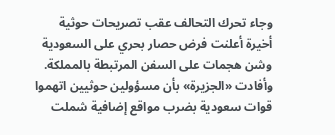وجاء تحرك التحالف عقب تصريحات حوثية أخيرة أعلنت فرض حصار بحري على السعودية وشن هجمات على السفن المرتبطة بالمملكة.
وأفادت «الجزيرة» بأن مسؤولين حوثيين اتهموا قوات سعودية بضرب مواقع إضافية شملت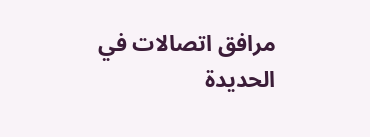مرافق اتصالات في الحديدة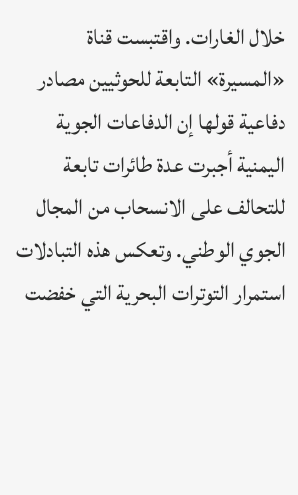خلال الغارات. واقتبست قناة «المسيرة» التابعة للحوثيين مصادر دفاعية قولها إن الدفاعات الجوية اليمنية أجبرت عدة طائرات تابعة للتحالف على الانسحاب من المجال الجوي الوطني. وتعكس هذه التبادلات استمرار التوترات البحرية التي خفضت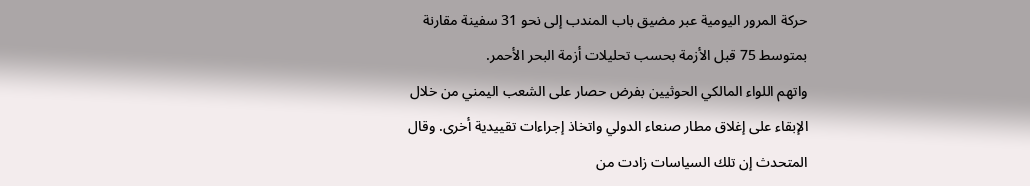حركة المرور اليومية عبر مضيق باب المندب إلى نحو 31 سفينة مقارنة بمتوسط 75 قبل الأزمة بحسب تحليلات أزمة البحر الأحمر.
واتهم اللواء المالكي الحوثيين بفرض حصار على الشعب اليمني من خلال الإبقاء على إغلاق مطار صنعاء الدولي واتخاذ إجراءات تقييدية أخرى. وقال المتحدث إن تلك السياسات زادت من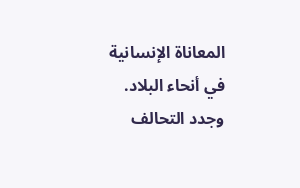المعاناة الإنسانية في أنحاء البلاد. وجدد التحالف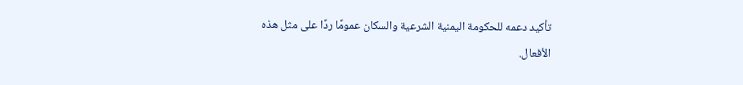تأكيد دعمه للحكومة اليمنية الشرعية والسكان عمومًا ردًا على مثل هذه الأفعال.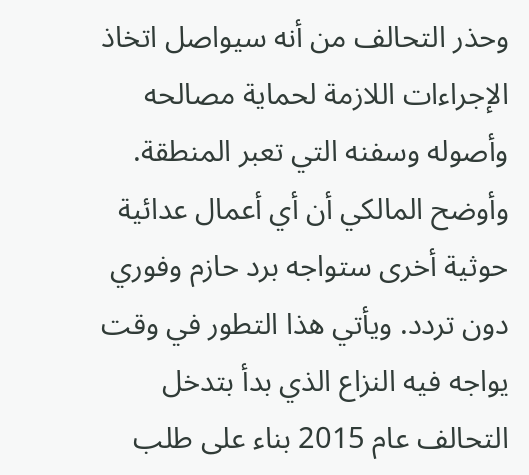وحذر التحالف من أنه سيواصل اتخاذ الإجراءات اللازمة لحماية مصالحه وأصوله وسفنه التي تعبر المنطقة. وأوضح المالكي أن أي أعمال عدائية حوثية أخرى ستواجه برد حازم وفوري دون تردد. ويأتي هذا التطور في وقت يواجه فيه النزاع الذي بدأ بتدخل التحالف عام 2015 بناء على طلب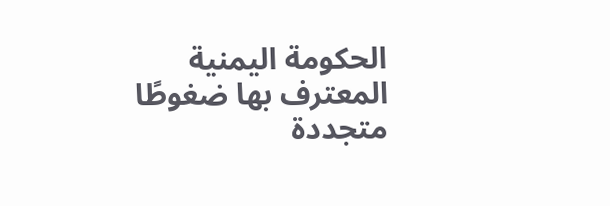الحكومة اليمنية المعترف بها ضغوطًا متجددة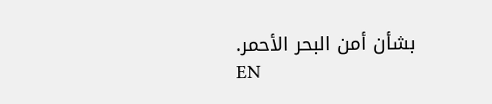بشأن أمن البحر الأحمر.
EN